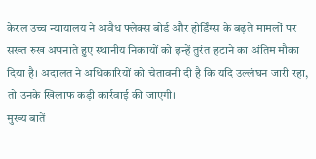केरल उच्च न्यायालय ने अवैध फ्लेक्स बोर्ड और होर्डिंग्स के बढ़ते मामलों पर सख्त रुख अपनाते हुए स्थानीय निकायों को इन्हें तुरंत हटाने का अंतिम मौका दिया है। अदालत ने अधिकारियों को चेतावनी दी है कि यदि उल्लंघन जारी रहा, तो उनके खिलाफ कड़ी कार्रवाई की जाएगी।
मुख्य बातें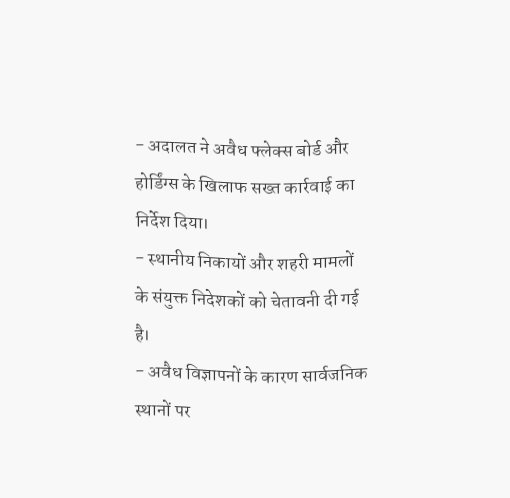- अदालत ने अवैध फ्लेक्स बोर्ड और होर्डिंग्स के खिलाफ सख्त कार्रवाई का निर्देश दिया।
- स्थानीय निकायों और शहरी मामलों के संयुक्त निदेशकों को चेतावनी दी गई है।
- अवैध विज्ञापनों के कारण सार्वजनिक स्थानों पर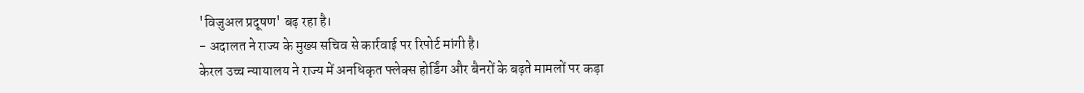'विजुअल प्रदूषण' बढ़ रहा है।
- अदालत ने राज्य के मुख्य सचिव से कार्रवाई पर रिपोर्ट मांगी है।
केरल उच्च न्यायालय ने राज्य में अनधिकृत फ्लेक्स होर्डिंग और बैनरों के बढ़ते मामलों पर कड़ा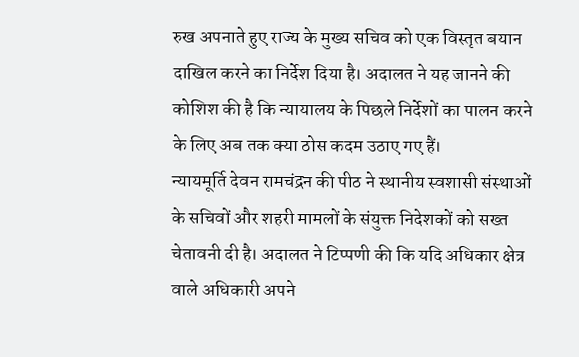रुख अपनाते हुए राज्य के मुख्य सचिव को एक विस्तृत बयान दाखिल करने का निर्देश दिया है। अदालत ने यह जानने की कोशिश की है कि न्यायालय के पिछले निर्देशों का पालन करने के लिए अब तक क्या ठोस कदम उठाए गए हैं।
न्यायमूर्ति देवन रामचंद्रन की पीठ ने स्थानीय स्वशासी संस्थाओं के सचिवों और शहरी मामलों के संयुक्त निदेशकों को सख्त चेतावनी दी है। अदालत ने टिप्पणी की कि यदि अधिकार क्षेत्र वाले अधिकारी अपने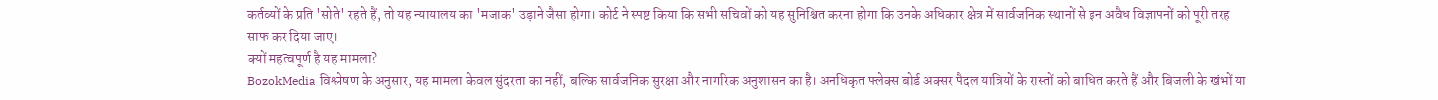कर्तव्यों के प्रति 'सोते' रहते हैं, तो यह न्यायालय का 'मजाक' उड़ाने जैसा होगा। कोर्ट ने स्पष्ट किया कि सभी सचिवों को यह सुनिश्चित करना होगा कि उनके अधिकार क्षेत्र में सार्वजनिक स्थानों से इन अवैध विज्ञापनों को पूरी तरह साफ कर दिया जाए।
क्यों महत्वपूर्ण है यह मामला?
BozokMedia विश्लेषण के अनुसार, यह मामला केवल सुंदरता का नहीं, बल्कि सार्वजनिक सुरक्षा और नागरिक अनुशासन का है। अनधिकृत फ्लेक्स बोर्ड अक्सर पैदल यात्रियों के रास्तों को बाधित करते हैं और बिजली के खंभों या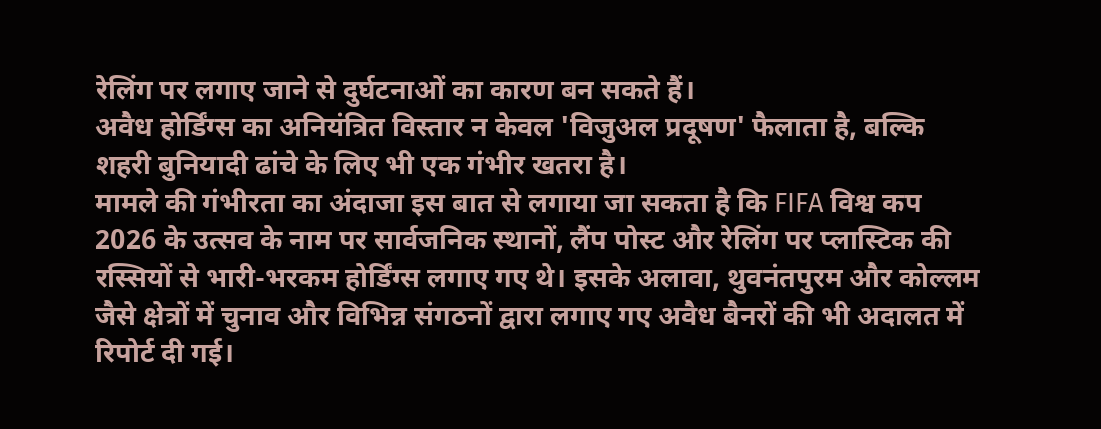रेलिंग पर लगाए जाने से दुर्घटनाओं का कारण बन सकते हैं।
अवैध होर्डिंग्स का अनियंत्रित विस्तार न केवल 'विजुअल प्रदूषण' फैलाता है, बल्कि शहरी बुनियादी ढांचे के लिए भी एक गंभीर खतरा है।
मामले की गंभीरता का अंदाजा इस बात से लगाया जा सकता है कि FIFA विश्व कप 2026 के उत्सव के नाम पर सार्वजनिक स्थानों, लैंप पोस्ट और रेलिंग पर प्लास्टिक की रस्सियों से भारी-भरकम होर्डिंग्स लगाए गए थे। इसके अलावा, थुवनंतपुरम और कोल्लम जैसे क्षेत्रों में चुनाव और विभिन्न संगठनों द्वारा लगाए गए अवैध बैनरों की भी अदालत में रिपोर्ट दी गई।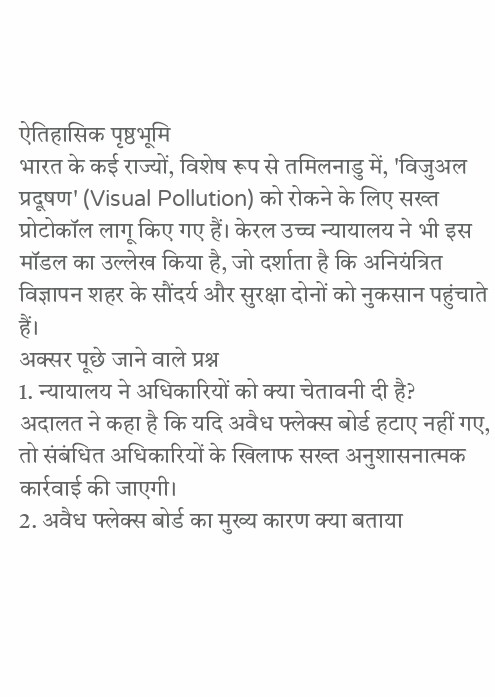ऐतिहासिक पृष्ठभूमि
भारत के कई राज्यों, विशेष रूप से तमिलनाडु में, 'विजुअल प्रदूषण' (Visual Pollution) को रोकने के लिए सख्त प्रोटोकॉल लागू किए गए हैं। केरल उच्च न्यायालय ने भी इस मॉडल का उल्लेख किया है, जो दर्शाता है कि अनियंत्रित विज्ञापन शहर के सौंदर्य और सुरक्षा दोनों को नुकसान पहुंचाते हैं।
अक्सर पूछे जाने वाले प्रश्न
1. न्यायालय ने अधिकारियों को क्या चेतावनी दी है?
अदालत ने कहा है कि यदि अवैध फ्लेक्स बोर्ड हटाए नहीं गए, तो संबंधित अधिकारियों के खिलाफ सख्त अनुशासनात्मक कार्रवाई की जाएगी।
2. अवैध फ्लेक्स बोर्ड का मुख्य कारण क्या बताया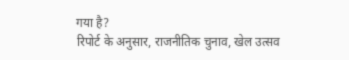गया है?
रिपोर्ट के अनुसार, राजनीतिक चुनाव, खेल उत्सव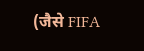(जैसे FIFA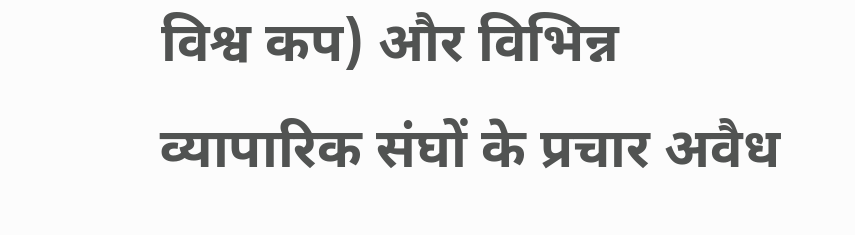विश्व कप) और विभिन्न व्यापारिक संघों के प्रचार अवैध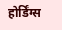होर्डिंग्स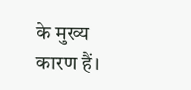के मुख्य कारण हैं।